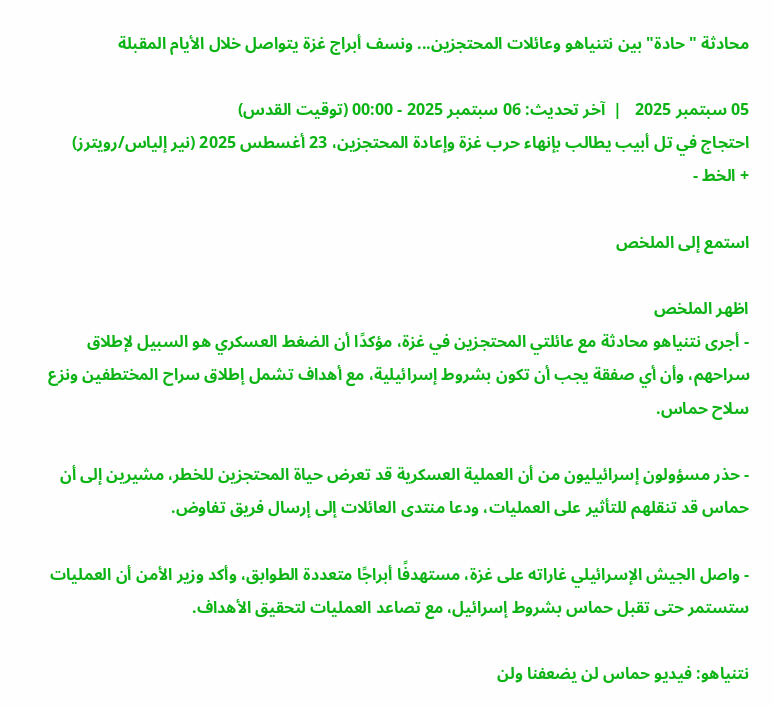محادثة "حادة" بين نتنياهو وعائلات المحتجزين... ونسف أبراج غزة يتواصل خلال الأيام المقبلة

05 سبتمبر 2025   |  آخر تحديث: 06 سبتمبر 2025 - 00:00 (توقيت القدس)
احتجاج في تل أبيب يطالب بإنهاء حرب غزة وإعادة المحتجزين، 23 أغسطس 2025 (نير إلياس/رويترز)
+ الخط -

استمع إلى الملخص

اظهر الملخص
- أجرى نتنياهو محادثة مع عائلتي المحتجزين في غزة، مؤكدًا أن الضغط العسكري هو السبيل لإطلاق سراحهم، وأن أي صفقة يجب أن تكون بشروط إسرائيلية، مع أهداف تشمل إطلاق سراح المختطفين ونزع سلاح حماس.

- حذر مسؤولون إسرائيليون من أن العملية العسكرية قد تعرض حياة المحتجزين للخطر، مشيرين إلى أن حماس قد تنقلهم للتأثير على العمليات، ودعا منتدى العائلات إلى إرسال فريق تفاوض.

- واصل الجيش الإسرائيلي غاراته على غزة، مستهدفًا أبراجًا متعددة الطوابق، وأكد وزير الأمن أن العمليات ستستمر حتى تقبل حماس بشروط إسرائيل، مع تصاعد العمليات لتحقيق الأهداف.

نتنياهو: فيديو حماس لن يضعفنا ولن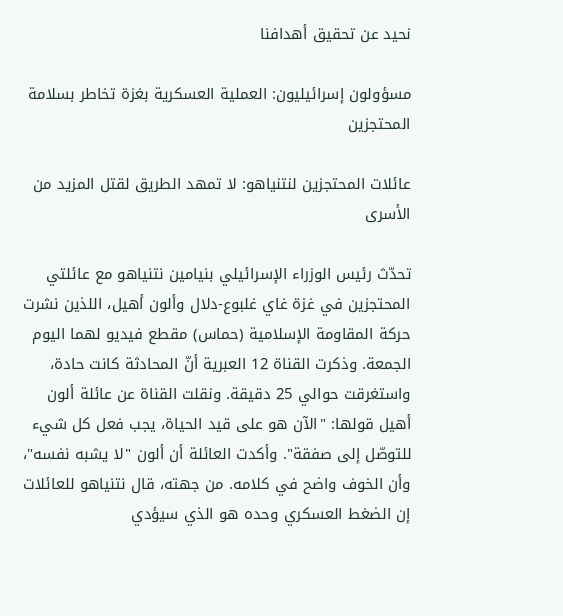نحيد عن تحقيق أهدافنا

مسؤولون إسرائيليون: العملية العسكرية بغزة تخاطر بسلامة المحتجزين

عائلات المحتجزين لنتنياهو: لا تمهد الطريق لقتل المزيد من الأسرى

تحدّث رئيس الوزراء الإسرائيلي بنيامين نتنياهو مع عائلتي المحتجزين في غزة غاي غلبوع-دلال وألون أهيل، اللذين نشرت حركة المقاومة الإسلامية (حماس) مقطع فيديو لهما اليوم الجمعة. وذكرت القناة 12 العبرية أنّ المحادثة كانت حادة، واستغرقت حوالي 25 دقيقة. ونقلت القناة عن عائلة ألون أهيل قولها: "الآن هو على قيد الحياة، يجب فعل كل شيء للتوصّل إلى صفقة". وأكدت العائلة أن ألون "لا يشبه نفسه"، وأن الخوف واضح في كلامه. من جهته، قال نتنياهو للعائلات إن الضغط العسكري وحده هو الذي سيؤدي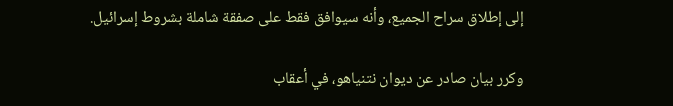إلى إطلاق سراح الجميع، وأنه سيوافق فقط على صفقة شاملة بشروط إسرائيل.

وكرر بيان صادر عن ديوان نتنياهو، في أعقاب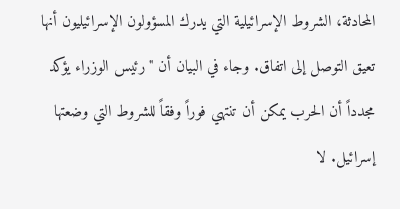المحادثة، الشروط الإسرائيلية التي يدرك المسؤولون الإسرائيليون أنها تعيق التوصل إلى اتفاق. وجاء في البيان أن "رئيس الوزراء يؤكد مجدداً أن الحرب يمكن أن تنتهي فوراً وفقاً للشروط التي وضعتها إسرائيل. لا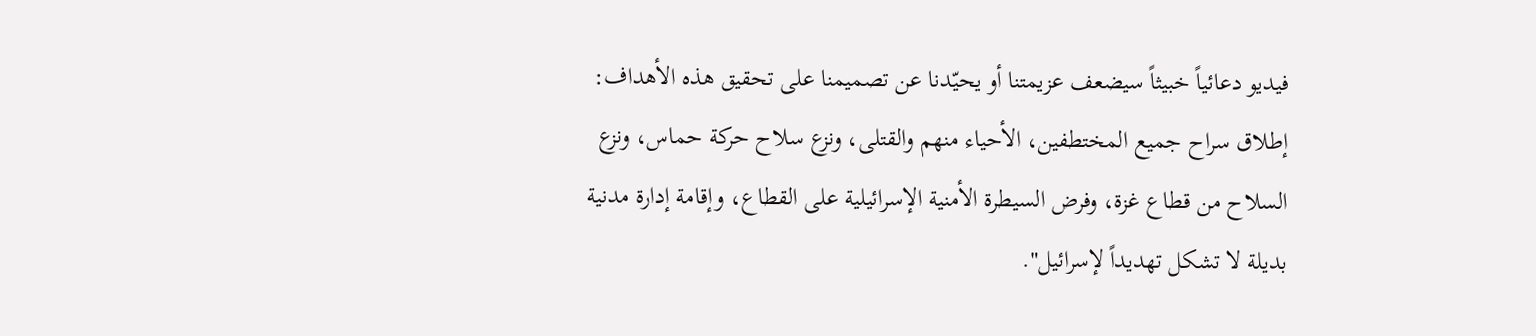فيديو دعائياً خبيثاً سيضعف عزيمتنا أو يحيّدنا عن تصميمنا على تحقيق هذه الأهداف: إطلاق سراح جميع المختطفين، الأحياء منهم والقتلى، ونزع سلاح حركة حماس، ونزع السلاح من قطاع غزة، وفرض السيطرة الأمنية الإسرائيلية على القطاع، وإقامة إدارة مدنية بديلة لا تشكل تهديداً لإسرائيل".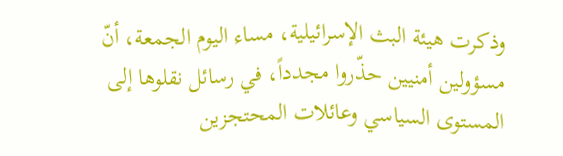وذكرت هيئة البث الإسرائيلية، مساء اليوم الجمعة، أنّ مسؤولين أمنيين حذّروا مجدداً، في رسائل نقلوها إلى المستوى السياسي وعائلات المحتجزين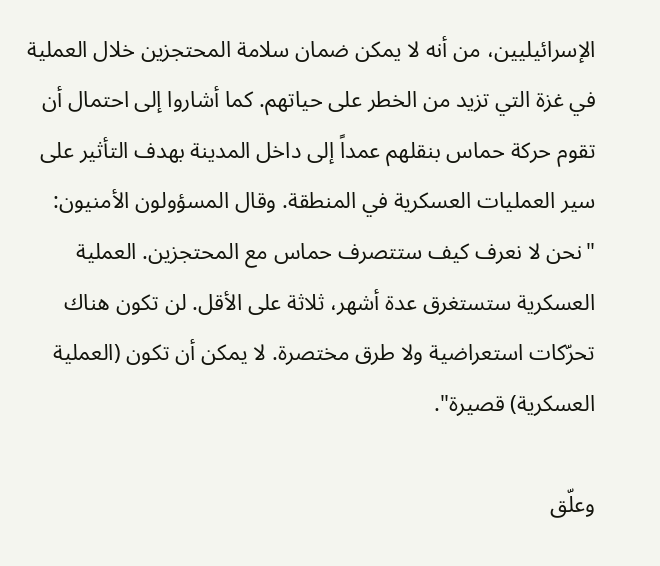الإسرائيليين، من أنه لا يمكن ضمان سلامة المحتجزين خلال العملية في غزة التي تزيد من الخطر على حياتهم. كما أشاروا إلى احتمال أن تقوم حركة حماس بنقلهم عمداً إلى داخل المدينة بهدف التأثير على سير العمليات العسكرية في المنطقة. وقال المسؤولون الأمنيون: "نحن لا نعرف كيف ستتصرف حماس مع المحتجزين. العملية العسكرية ستستغرق عدة أشهر، ثلاثة على الأقل. لن تكون هناك تحرّكات استعراضية ولا طرق مختصرة. لا يمكن أن تكون (العملية العسكرية) قصيرة".

وعلّق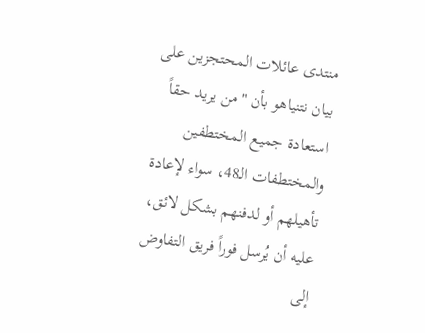منتدى عائلات المحتجزين على بيان نتنياهو بأن "من يريد حقاً استعادة جميع المختطفين والمختطفات الـ48، سواء لإعادة تأهيلهم أو لدفنهم بشكل لائق، عليه أن يُرسل فوراً فريق التفاوض إلى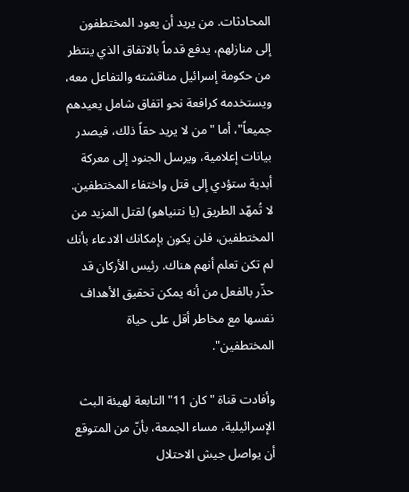المحادثات. من يريد أن يعود المختطفون إلى منازلهم، يدفع قدماً بالاتفاق الذي ينتظر من حكومة إسرائيل مناقشته والتفاعل معه، ويستخدمه كرافعة نحو اتفاق شامل يعيدهم جميعاً"، أما "من لا يريد حقاً ذلك، فيصدر بيانات إعلامية، ويرسل الجنود إلى معركة أبدية ستؤدي إلى قتل واختفاء المختطفين. لا تُمهّد الطريق (يا نتنياهو) لقتل المزيد من المختطفين، فلن يكون بإمكانك الادعاء بأنك لم تكن تعلم أنهم هناك. رئيس الأركان قد حذّر بالفعل من أنه يمكن تحقيق الأهداف نفسها مع مخاطر أقل على حياة المختطفين".

وأفادت قناة "كان 11" التابعة لهيئة البث الإسرائيلية، مساء الجمعة، بأنّ من المتوقع أن يواصل جيش الاحتلال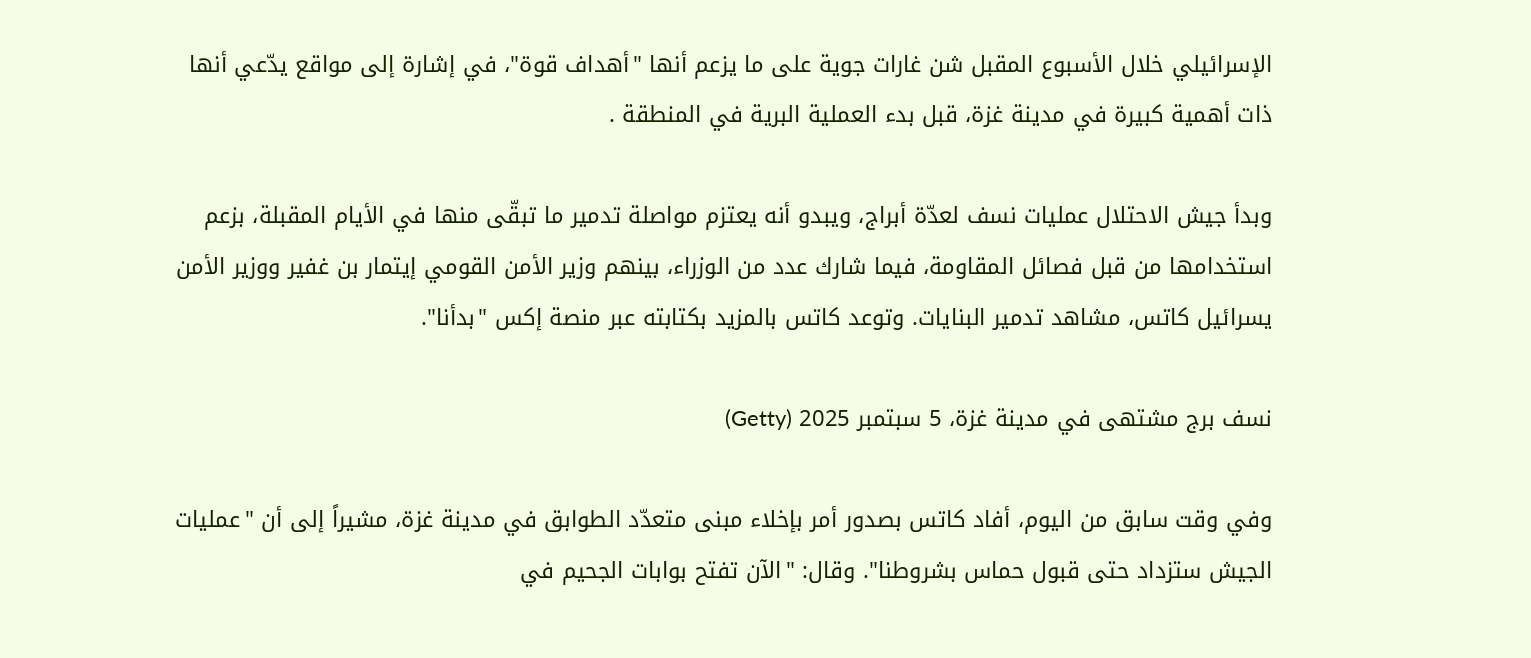الإسرائيلي خلال الأسبوع المقبل شن غارات جوية على ما يزعم أنها "أهداف قوة"، في إشارة إلى مواقع يدّعي أنها ذات أهمية كبيرة في مدينة غزة، قبل بدء العملية البرية في المنطقة .

وبدأ جيش الاحتلال عمليات نسف لعدّة أبراج، ويبدو أنه يعتزم مواصلة تدمير ما تبقّى منها في الأيام المقبلة، بزعم استخدامها من قبل فصائل المقاومة، فيما شارك عدد من الوزراء، بينهم وزير الأمن القومي إيتمار بن غفير ووزير الأمن يسرائيل كاتس، مشاهد تدمير البنايات. وتوعد كاتس بالمزيد بكتابته عبر منصة إكس "بدأنا".

نسف برج مشتهى في مدينة غزة، 5 سبتمبر 2025 (Getty)

وفي وقت سابق من اليوم، أفاد كاتس بصدور أمر بإخلاء مبنى متعدّد الطوابق في مدينة غزة، مشيراً إلى أن "عمليات الجيش ستزداد حتى قبول حماس بشروطنا". وقال: "الآن تفتح بوابات الجحيم في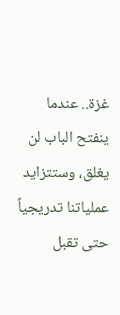غزة.. عندما ينفتح الباب لن يغلق، وستتزايد عملياتنا تدريجياً حتى تقبل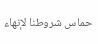حماس شروطنا لإنهاء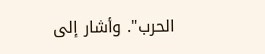الحرب". وأشار إلى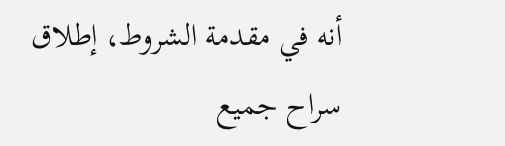أنه في مقدمة الشروط، إطلاق سراح جميع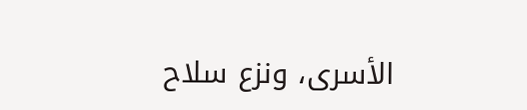الأسرى، ونزع سلاح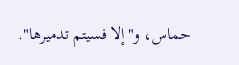حماس، و"إلا فسيتم تدميرها".